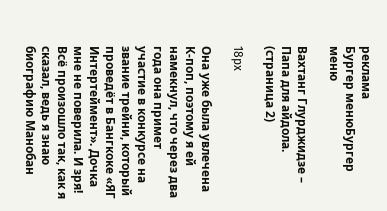реклама
Бургер менюБургер меню

Вахтанг Глурджидзе – Папа для айдола. (страница 2)

18px

Она уже была увлечена К-поп, поэтому я ей намекнул, что через два года она примет участие в конкурсе на звание трейни, который проведёт в Бангкоке «ЯГ Интертеймент». Дочка мне не поверила. И зря! Всё произошло так, как я сказал, ведь я знаю биографию Манобан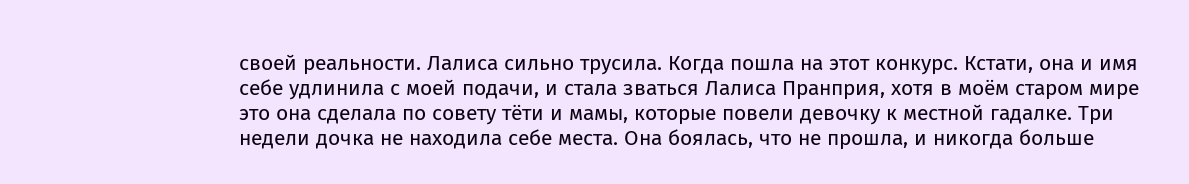своей реальности. Лалиса сильно трусила. Когда пошла на этот конкурс. Кстати, она и имя себе удлинила с моей подачи, и стала зваться Лалиса Пранприя, хотя в моём старом мире это она сделала по совету тёти и мамы, которые повели девочку к местной гадалке. Три недели дочка не находила себе места. Она боялась, что не прошла, и никогда больше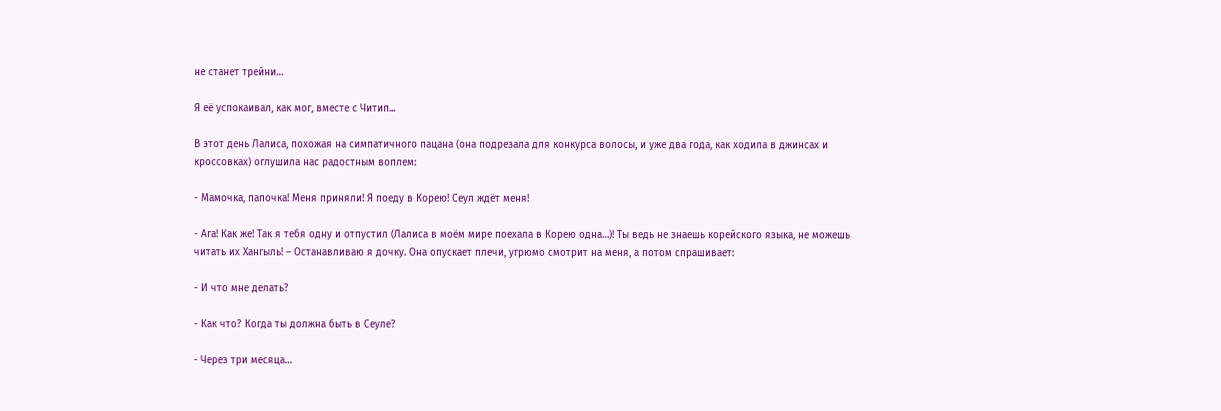не станет трейни…

Я её успокаивал, как мог, вместе с Читип...

В этот день Лалиса, похожая на симпатичного пацана (она подрезала для конкурса волосы, и уже два года, как ходила в джинсах и кроссовках) оглушила нас радостным воплем:

- Мамочка, папочка! Меня приняли! Я поеду в Корею! Сеул ждёт меня!

- Ага! Как же! Так я тебя одну и отпустил (Лалиса в моём мире поехала в Корею одна…)! Ты ведь не знаешь корейского языка, не можешь читать их Хангыль! – Останавливаю я дочку. Она опускает плечи, угрюмо смотрит на меня, а потом спрашивает:

- И что мне делать?

- Как что? Когда ты должна быть в Сеуле?

- Через три месяца…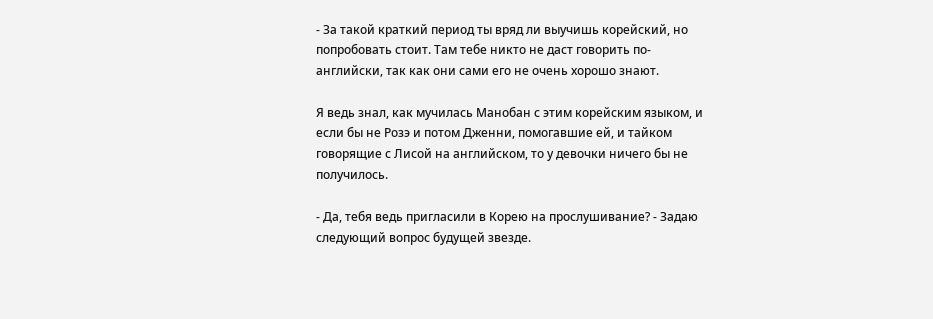- За такой краткий период ты вряд ли выучишь корейский, но попробовать стоит. Там тебе никто не даст говорить по-английски, так как они сами его не очень хорошо знают.

Я ведь знал, как мучилась Манобан с этим корейским языком, и если бы не Розэ и потом Дженни, помогавшие ей, и тайком говорящие с Лисой на английском, то у девочки ничего бы не получилось.

- Да, тебя ведь пригласили в Корею на прослушивание? - Задаю следующий вопрос будущей звезде.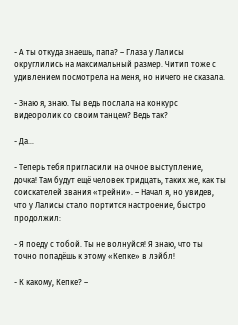- А ты откуда знаешь, папа? – Глаза у Лалисы округлились на максимальный размер. Читип тоже с удивлением посмотрела на меня, но ничего не сказала.

- Знаю я, знаю. Ты ведь послала на конкурс видеоролик со своим танцем? Ведь так?

- Да…

- Теперь тебя пригласили на очное выступление, дочка! Там будут ещё человек тридцать, таких же, как ты соискателей звания «трейни». – Начал я, но увидев, что у Лалисы стало портится настроение, быстро продолжил:

- Я поеду с тобой. Ты не волнуйся! Я знаю, что ты точно попадёшь к этому «Кепке» в лэйбл!

- К какому, Кепке? –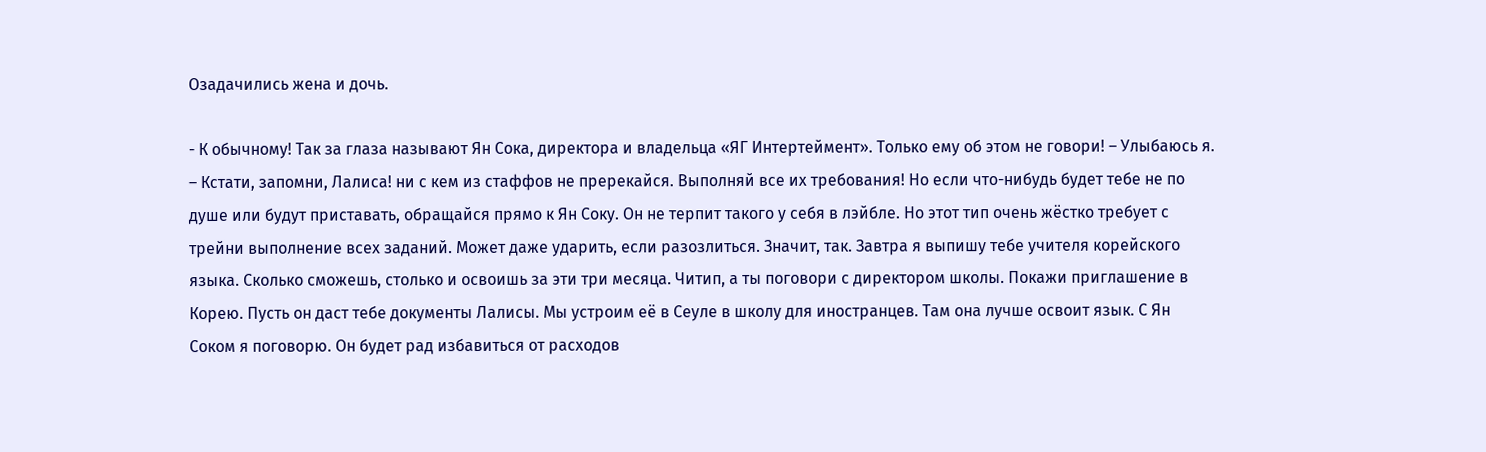Озадачились жена и дочь.

- К обычному! Так за глаза называют Ян Сока, директора и владельца «ЯГ Интертеймент». Только ему об этом не говори! – Улыбаюсь я. – Кстати, запомни, Лалиса! ни с кем из стаффов не пререкайся. Выполняй все их требования! Но если что-нибудь будет тебе не по душе или будут приставать, обращайся прямо к Ян Соку. Он не терпит такого у себя в лэйбле. Но этот тип очень жёстко требует с трейни выполнение всех заданий. Может даже ударить, если разозлиться. Значит, так. Завтра я выпишу тебе учителя корейского языка. Сколько сможешь, столько и освоишь за эти три месяца. Читип, а ты поговори с директором школы. Покажи приглашение в Корею. Пусть он даст тебе документы Лалисы. Мы устроим её в Сеуле в школу для иностранцев. Там она лучше освоит язык. С Ян Соком я поговорю. Он будет рад избавиться от расходов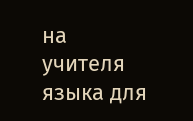на учителя языка для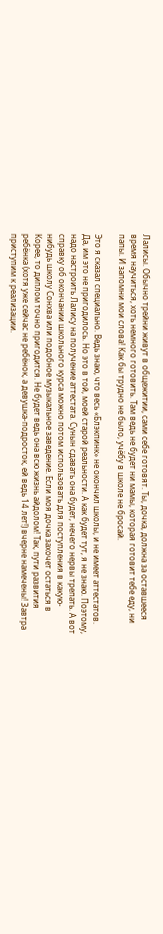Лалисы. Обычно трейни живут в общежитии, сами себе готовят. Ты, дочка, должна за оставшееся время научиться, хоть немного готовить. Там ведь не будет ни мамы, которая готовит тебе еду, ни папы. И запомни мои слова! Как бы трудно не было, учёбу в школе не бросай.

Это я сказал специально. Ведь знаю, что весь «Блэкпинк» не окончил школы, и не имеет аттестатов. Да, им это не пригодилось. Но это в той, моей старой реальности. А как будет тут, я не знаю. Поэтому, надо настроить Лалису на получение аттестата. Сунын сдавать она будет, нечего нервы трепать. А вот справку об окончании школьного курса можно потом использовать для поступления в какую-нибудь школу Сонхва или подобное музыкальное заведение. Если моя дочка захочет остаться в Корее, то диплом точно пригодится. Не будет ведь она всю жизнь айдолом! Так, пути развития ребёнка (хотя уже сейчас не ребёнок, а девушка-подросток, ей ведь 14 лет!) вчерне намечены! Завтра приступим к реализации.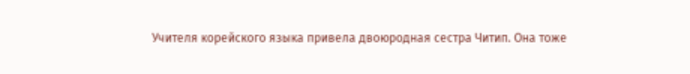Учителя корейского языка привела двоюродная сестра Читип. Она тоже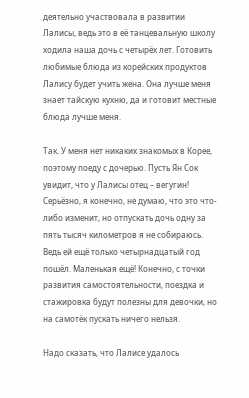деятельно участвовала в развитии Лалисы, ведь это в её танцевальную школу ходила наша дочь с четырёх лет. Готовить любимые блюда из корейских продуктов Лалису будет учить жена. Она лучше меня знает тайскую кухню, да и готовит местные блюда лучше меня.

Так. У меня нет никаких знакомых в Корее, поэтому поеду с дочерью. Пусть Ян Сок увидит, что у Лалисы отец – вегугин! Серьёзно, я конечно, не думаю, что это что-либо изменит, но отпускать дочь одну за пять тысяч километров я не собираюсь. Ведь ей ещё только четырнадцатый год пошёл. Маленькая ещё! Конечно, с точки развития самостоятельности, поездка и стажировка будут полезны для девочки, но на самотёк пускать ничего нельзя.

Надо сказать, что Лалисе удалось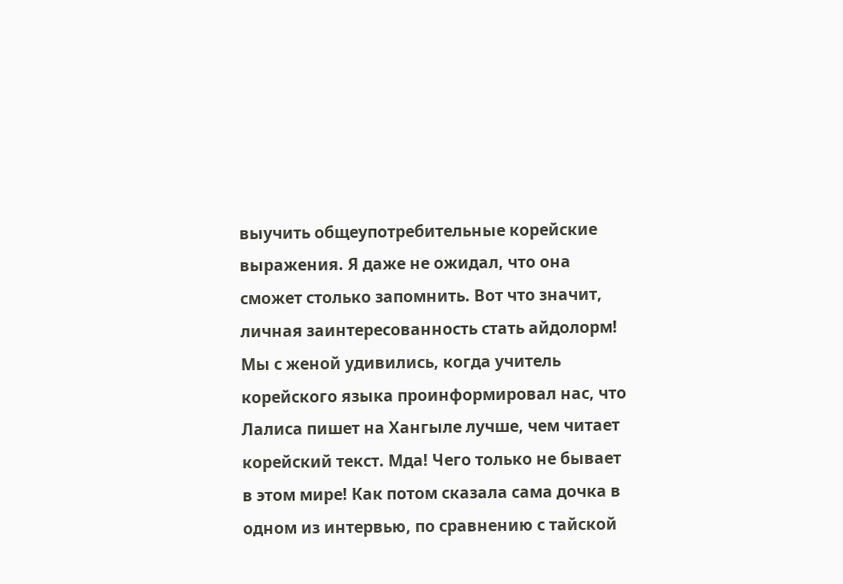выучить общеупотребительные корейские выражения. Я даже не ожидал, что она сможет столько запомнить. Вот что значит, личная заинтересованность стать айдолорм! Мы с женой удивились, когда учитель корейского языка проинформировал нас, что Лалиса пишет на Хангыле лучше, чем читает корейский текст. Мда! Чего только не бывает в этом мире! Как потом сказала сама дочка в одном из интервью, по сравнению с тайской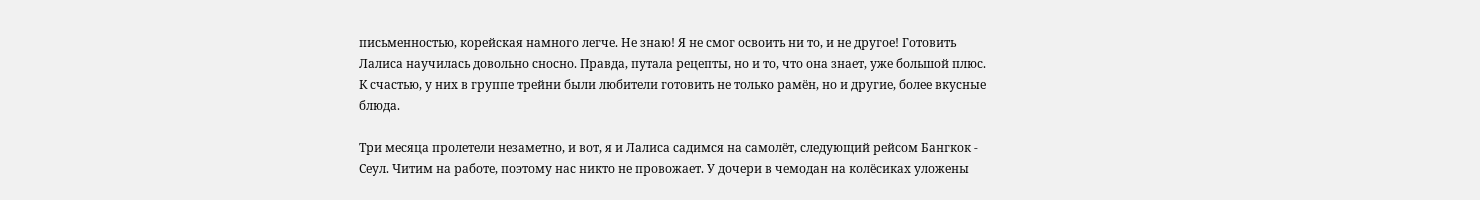письменностью, корейская намного легче. Не знаю! Я не смог освоить ни то, и не другое! Готовить Лалиса научилась довольно сносно. Правда, путала рецепты, но и то, что она знает, уже большой плюс. К счастью, у них в группе трейни были любители готовить не только рамён, но и другие, более вкусные блюда.

Три месяца пролетели незаметно, и вот, я и Лалиса садимся на самолёт, следующий рейсом Бангкок - Сеул. Читим на работе, поэтому нас никто не провожает. У дочери в чемодан на колёсиках уложены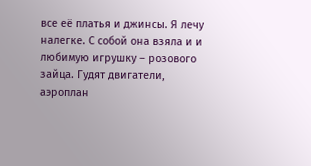все её платья и джинсы. Я лечу налегке. С собой она взяла и и любимую игрушку – розового зайца. Гудят двигатели, аэроплан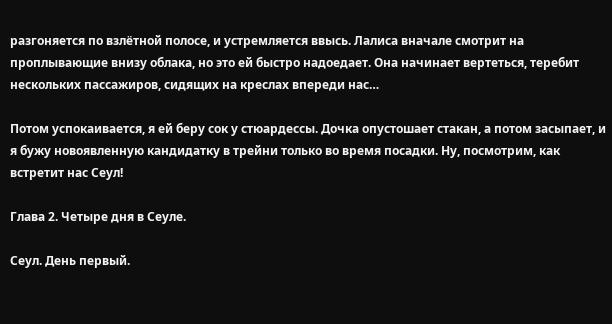разгоняется по взлётной полосе, и устремляется ввысь. Лалиса вначале смотрит на проплывающие внизу облака, но это ей быстро надоедает. Она начинает вертеться, теребит нескольких пассажиров, сидящих на креслах впереди нас…

Потом успокаивается, я ей беру сок у стюардессы. Дочка опустошает стакан, а потом засыпает, и я бужу новоявленную кандидатку в трейни только во время посадки. Ну, посмотрим, как встретит нас Сеул!

Глава 2. Четыре дня в Сеуле.

Сеул. День первый.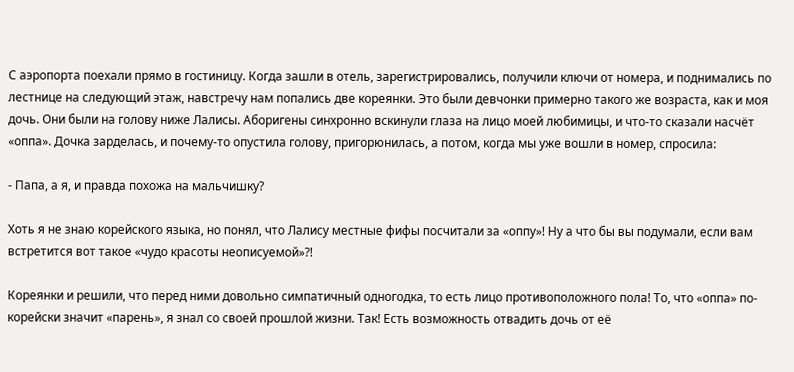С аэропорта поехали прямо в гостиницу. Когда зашли в отель, зарегистрировались, получили ключи от номера, и поднимались по лестнице на следующий этаж, навстречу нам попались две кореянки. Это были девчонки примерно такого же возраста, как и моя дочь. Они были на голову ниже Лалисы. Аборигены синхронно вскинули глаза на лицо моей любимицы, и что-то сказали насчёт «оппа». Дочка зарделась, и почему-то опустила голову, пригорюнилась, а потом, когда мы уже вошли в номер, спросила:

- Папа, а я, и правда похожа на мальчишку?

Хоть я не знаю корейского языка, но понял, что Лалису местные фифы посчитали за «оппу»! Ну а что бы вы подумали, если вам встретится вот такое «чудо красоты неописуемой»?!

Кореянки и решили, что перед ними довольно симпатичный одногодка, то есть лицо противоположного пола! То, что «оппа» по-корейски значит «парень», я знал со своей прошлой жизни. Так! Есть возможность отвадить дочь от её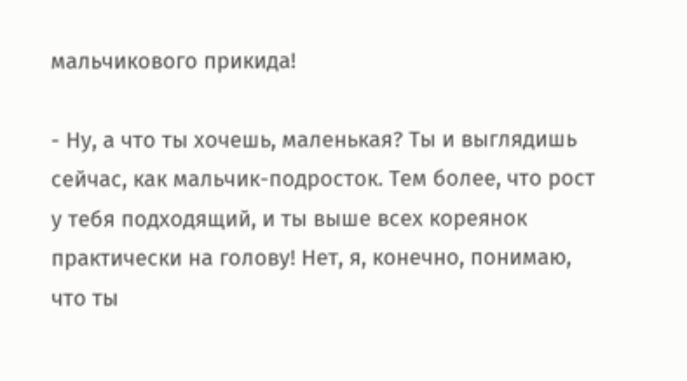мальчикового прикида!

- Ну, а что ты хочешь, маленькая? Ты и выглядишь сейчас, как мальчик-подросток. Тем более, что рост у тебя подходящий, и ты выше всех кореянок практически на голову! Нет, я, конечно, понимаю, что ты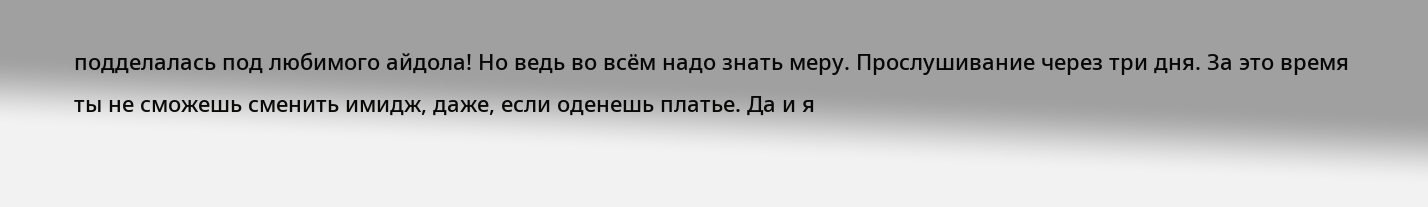подделалась под любимого айдола! Но ведь во всём надо знать меру. Прослушивание через три дня. За это время ты не сможешь сменить имидж, даже, если оденешь платье. Да и я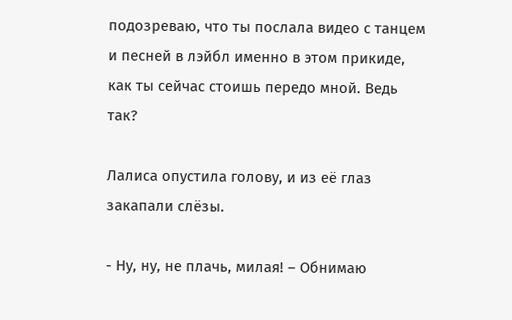подозреваю, что ты послала видео с танцем и песней в лэйбл именно в этом прикиде, как ты сейчас стоишь передо мной. Ведь так?

Лалиса опустила голову, и из её глаз закапали слёзы.

- Ну, ну, не плачь, милая! – Обнимаю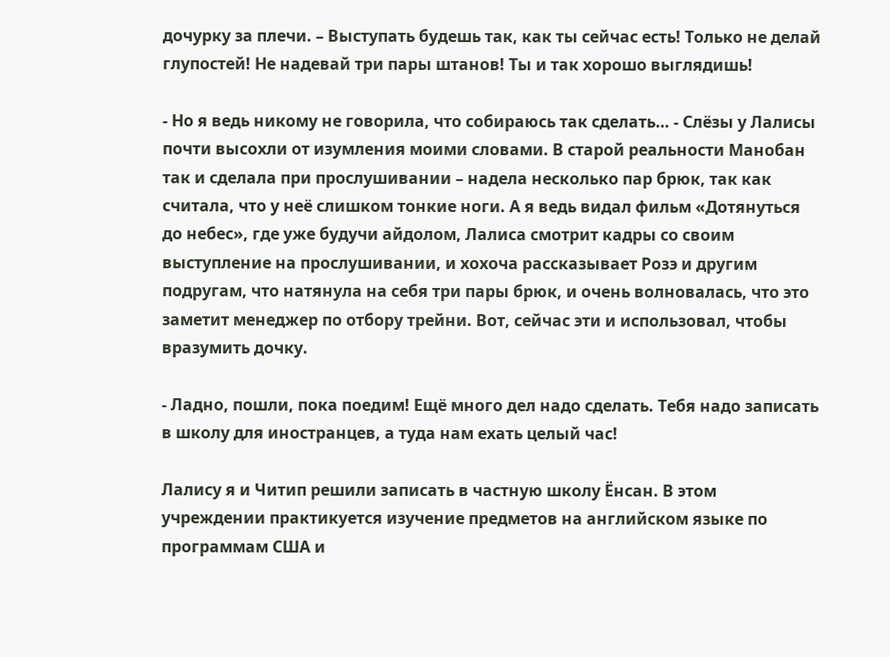дочурку за плечи. – Выступать будешь так, как ты сейчас есть! Только не делай глупостей! Не надевай три пары штанов! Ты и так хорошо выглядишь!

- Но я ведь никому не говорила, что собираюсь так сделать… - Слёзы у Лалисы почти высохли от изумления моими словами. В старой реальности Манобан так и сделала при прослушивании – надела несколько пар брюк, так как считала, что у неё слишком тонкие ноги. А я ведь видал фильм «Дотянуться до небес», где уже будучи айдолом, Лалиса смотрит кадры со своим выступление на прослушивании, и хохоча рассказывает Розэ и другим подругам, что натянула на себя три пары брюк, и очень волновалась, что это заметит менеджер по отбору трейни. Вот, сейчас эти и использовал, чтобы вразумить дочку.

- Ладно, пошли, пока поедим! Ещё много дел надо сделать. Тебя надо записать в школу для иностранцев, а туда нам ехать целый час!

Лалису я и Читип решили записать в частную школу Ёнсан. В этом учреждении практикуется изучение предметов на английском языке по программам США и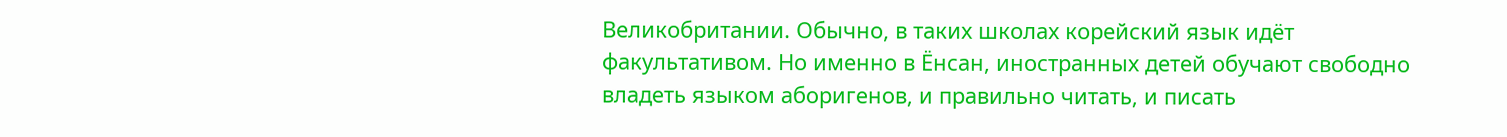Великобритании. Обычно, в таких школах корейский язык идёт факультативом. Но именно в Ёнсан, иностранных детей обучают свободно владеть языком аборигенов, и правильно читать, и писать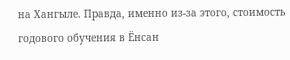на Хангыле. Правда, именно из-за этого, стоимость годового обучения в Ёнсан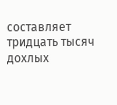составляет тридцать тысяч дохлых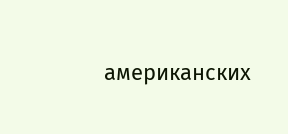американских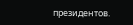президентов.